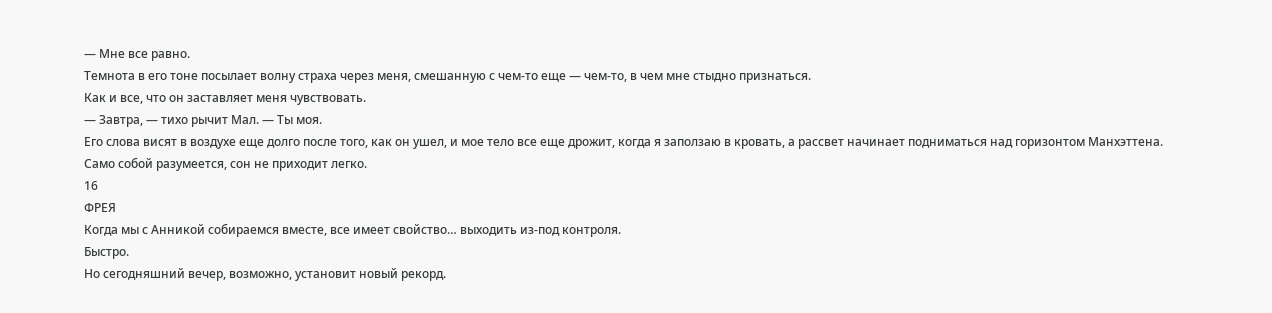— Мне все равно.
Темнота в его тоне посылает волну страха через меня, смешанную с чем-то еще — чем-то, в чем мне стыдно признаться.
Как и все, что он заставляет меня чувствовать.
— Завтра, — тихо рычит Мал. — Ты моя.
Его слова висят в воздухе еще долго после того, как он ушел, и мое тело все еще дрожит, когда я заползаю в кровать, а рассвет начинает подниматься над горизонтом Манхэттена.
Само собой разумеется, сон не приходит легко.
16
ФРЕЯ
Когда мы с Анникой собираемся вместе, все имеет свойство… выходить из-под контроля.
Быстро.
Но сегодняшний вечер, возможно, установит новый рекорд.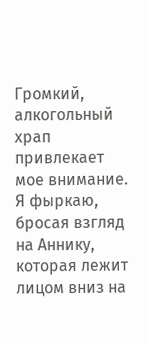Громкий, алкогольный храп привлекает мое внимание. Я фыркаю, бросая взгляд на Аннику, которая лежит лицом вниз на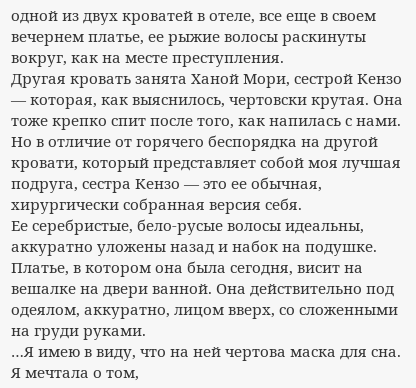одной из двух кроватей в отеле, все еще в своем вечернем платье, ее рыжие волосы раскинуты вокруг, как на месте преступления.
Другая кровать занята Ханой Мори, сестрой Кензо — которая, как выяснилось, чертовски крутая. Она тоже крепко спит после того, как напилась с нами. Но в отличие от горячего беспорядка на другой кровати, который представляет собой моя лучшая подруга, сестра Кензо — это ее обычная, хирургически собранная версия себя.
Ее серебристые, бело-русые волосы идеальны, аккуратно уложены назад и набок на подушке. Платье, в котором она была сегодня, висит на вешалке на двери ванной. Она действительно под одеялом, аккуратно, лицом вверх, со сложенными на груди руками.
…Я имею в виду, что на ней чертова маска для сна.
Я мечтала о том,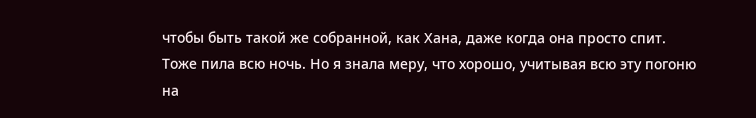чтобы быть такой же собранной, как Хана, даже когда она просто спит.
Тоже пила всю ночь. Но я знала меру, что хорошо, учитывая всю эту погоню на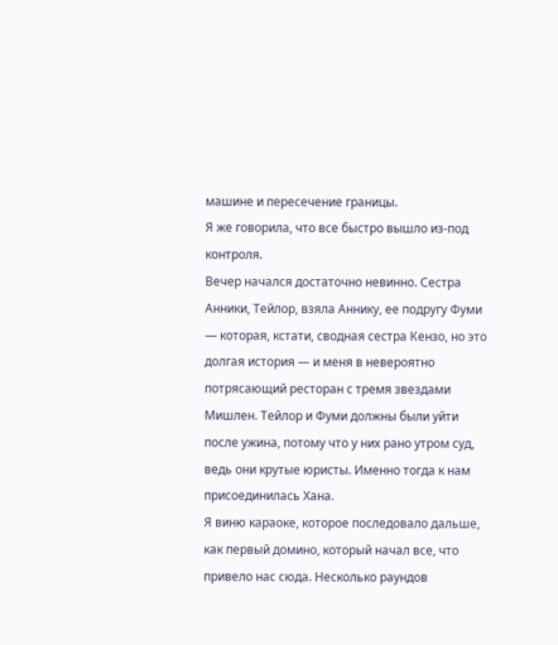машине и пересечение границы.
Я же говорила, что все быстро вышло из-под контроля.
Вечер начался достаточно невинно. Сестра Анники, Тейлор, взяла Аннику, ее подругу Фуми — которая, кстати, сводная сестра Кензо, но это долгая история — и меня в невероятно потрясающий ресторан с тремя звездами Мишлен. Тейлор и Фуми должны были уйти после ужина, потому что у них рано утром суд, ведь они крутые юристы. Именно тогда к нам присоединилась Хана.
Я виню караоке, которое последовало дальше, как первый домино, который начал все, что привело нас сюда. Несколько раундов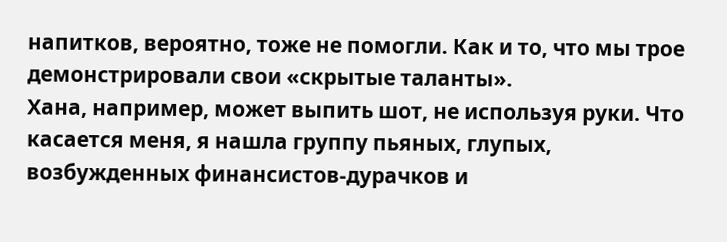напитков, вероятно, тоже не помогли. Как и то, что мы трое демонстрировали свои «скрытые таланты».
Хана, например, может выпить шот, не используя руки. Что касается меня, я нашла группу пьяных, глупых, возбужденных финансистов-дурачков и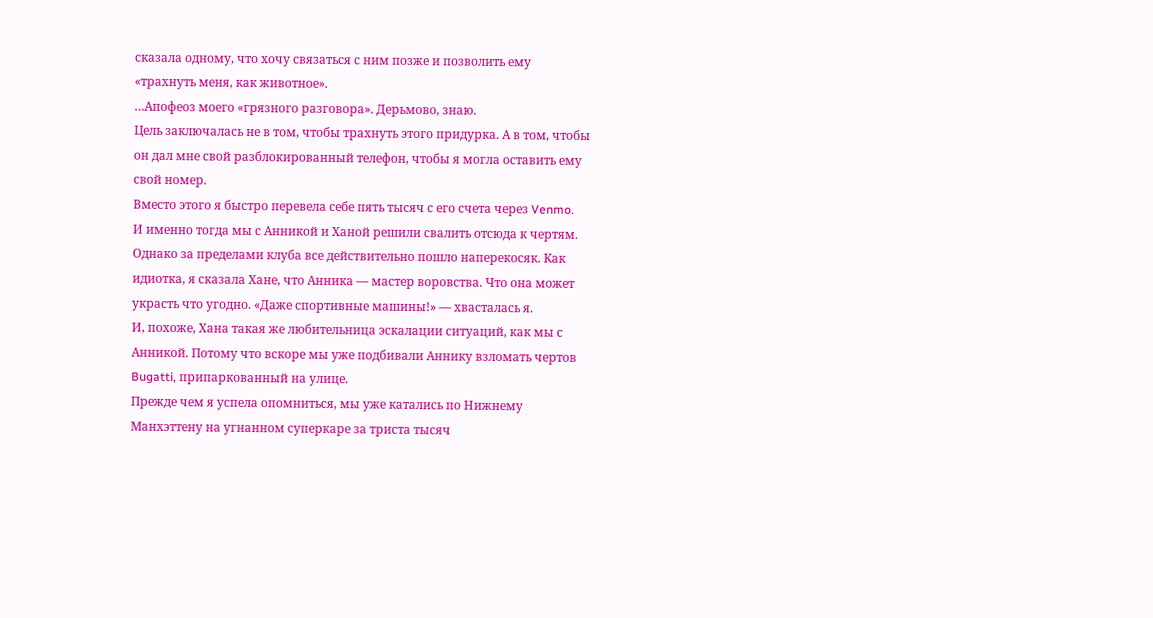сказала одному, что хочу связаться с ним позже и позволить ему «трахнуть меня, как животное».
…Апофеоз моего «грязного разговора». Дерьмово, знаю.
Цель заключалась не в том, чтобы трахнуть этого придурка. А в том, чтобы он дал мне свой разблокированный телефон, чтобы я могла оставить ему свой номер.
Вместо этого я быстро перевела себе пять тысяч с его счета через Venmo.
И именно тогда мы с Анникой и Ханой решили свалить отсюда к чертям.
Однако за пределами клуба все действительно пошло наперекосяк. Как идиотка, я сказала Хане, что Анника — мастер воровства. Что она может украсть что угодно. «Даже спортивные машины!» — хвасталась я.
И, похоже, Хана такая же любительница эскалации ситуаций, как мы с Анникой. Потому что вскоре мы уже подбивали Аннику взломать чертов Bugatti, припаркованный на улице.
Прежде чем я успела опомниться, мы уже катались по Нижнему Манхэттену на угнанном суперкаре за триста тысяч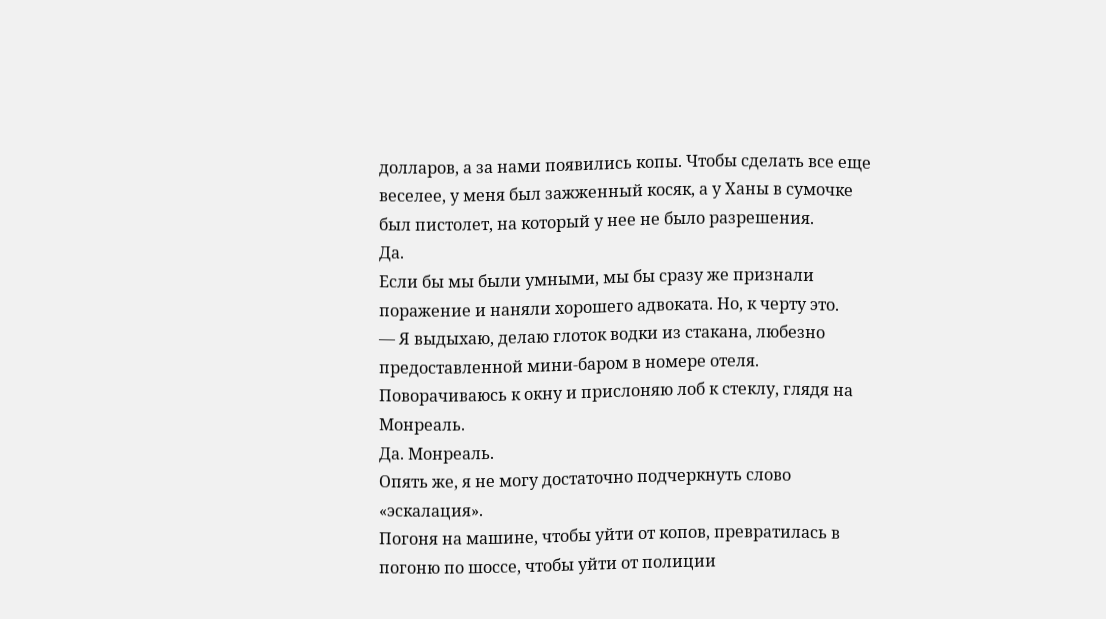долларов, а за нами появились копы. Чтобы сделать все еще веселее, у меня был зажженный косяк, а у Ханы в сумочке был пистолет, на который у нее не было разрешения.
Да.
Если бы мы были умными, мы бы сразу же признали поражение и наняли хорошего адвоката. Но, к черту это.
— Я выдыхаю, делаю глоток водки из стакана, любезно предоставленной мини-баром в номере отеля. Поворачиваюсь к окну и прислоняю лоб к стеклу, глядя на Монреаль.
Да. Монреаль.
Опять же, я не могу достаточно подчеркнуть слово «эскалация».
Погоня на машине, чтобы уйти от копов, превратилась в погоню по шоссе, чтобы уйти от полиции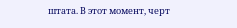штата. В этот момент, черт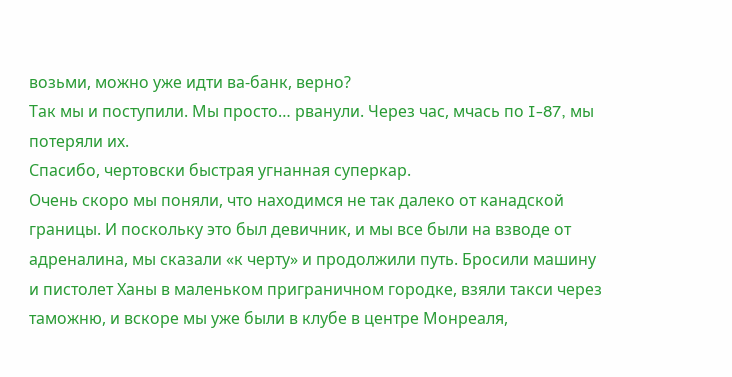возьми, можно уже идти ва-банк, верно?
Так мы и поступили. Мы просто… рванули. Через час, мчась по I-87, мы потеряли их.
Спасибо, чертовски быстрая угнанная суперкар.
Очень скоро мы поняли, что находимся не так далеко от канадской границы. И поскольку это был девичник, и мы все были на взводе от адреналина, мы сказали «к черту» и продолжили путь. Бросили машину и пистолет Ханы в маленьком приграничном городке, взяли такси через таможню, и вскоре мы уже были в клубе в центре Монреаля,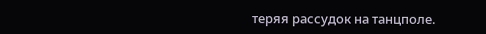теряя рассудок на танцполе.